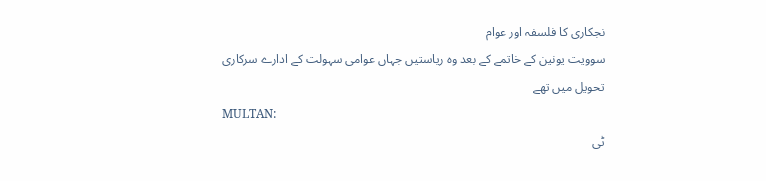نجکاری کا فلسفہ اور عوام
سوویت یونین کے خاتمے کے بعد وہ ریاستیں جہاں عوامی سہولت کے ادارے سرکاری تحویل میں تھے
MULTAN:
ٹی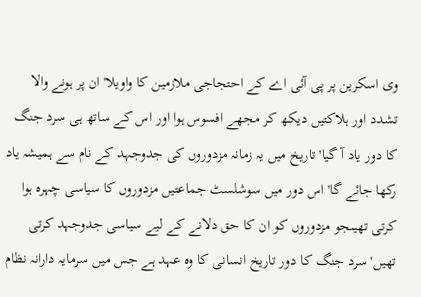وی اسکرین پر پی آئی اے کے احتجاجی ملازمین کا واویلا' ان پر ہونے والا تشدد اور ہلاکتیں دیکھ کر مجھے افسوس ہوا اور اس کے ساتھ ہی سرد جنگ کا دور یاد آ گیا' تاریخ میں یہ زمانہ مزدوروں کی جدوجہد کے نام سے ہمیشہ یاد رکھا جائے گا' اس دور میں سوشلسٹ جماعتیں مزدوروں کا سیاسی چہرہ ہوا کرتی تھیںجو مزدوروں کو ان کا حق دلانے کے لیے سیاسی جدوجہد کرتی تھیں' سرد جنگ کا دور تاریخ انسانی کا وہ عہد ہے جس میں سرمایہ دارانہ نظام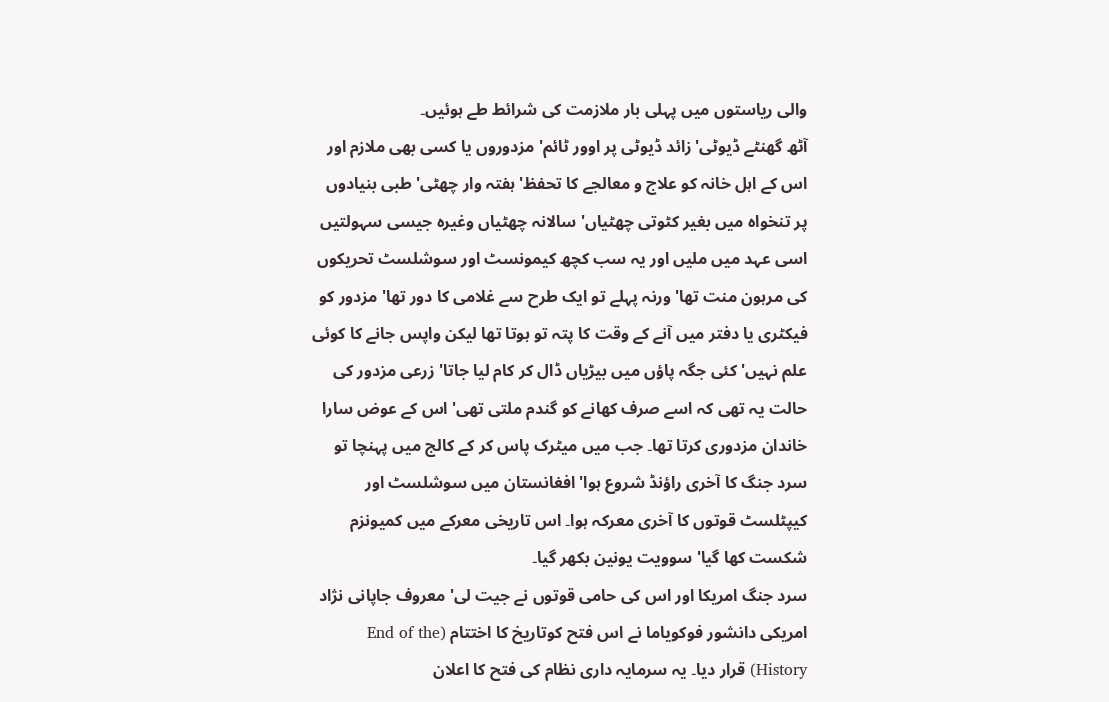والی ریاستوں میں پہلی بار ملازمت کی شرائط طے ہوئیں۔
آٹھ گھنٹے ڈیوٹی' زائد ڈیوٹی پر اوور ٹائم' مزدوروں یا کسی بھی ملازم اور اس کے اہل خانہ کو علاج و معالجے کا تحفظ' ہفتہ وار چھٹی' طبی بنیادوں پر تنخواہ میں بغیر کٹوتی چھٹیاں' سالانہ چھٹیاں وغیرہ جیسی سہولتیں اسی عہد میں ملیں اور یہ سب کچھ کیمونسٹ اور سوشلسٹ تحریکوں کی مرہون منت تھا' ورنہ پہلے تو ایک طرح سے غلامی کا دور تھا' مزدور کو فیکٹری یا دفتر میں آنے کے وقت کا پتہ تو ہوتا تھا لیکن واپس جانے کا کوئی علم نہیں' کئی جگہ پاؤں میں بیڑیاں ڈال کر کام لیا جاتا' زرعی مزدور کی حالت یہ تھی کہ اسے صرف کھانے کو گندم ملتی تھی' اس کے عوض سارا خاندان مزدوری کرتا تھا۔ جب میں میٹرک پاس کر کے کالج میں پہنچا تو سرد جنگ کا آخری راؤنڈ شروع ہوا' افغانستان میں سوشلسٹ اور کیپٹلسٹ قوتوں کا آخری معرکہ ہوا۔ اس تاریخی معرکے میں کمیونزم شکست کھا گیا' سوویت یونین بکھر گیا۔
سرد جنگ امریکا اور اس کی حامی قوتوں نے جیت لی' معروف جاپانی نژاد امریکی دانشور فوکویاما نے اس فتح کوتاریخ کا اختتام (End of the History) قرار دیا۔ یہ سرمایہ داری نظام کی فتح کا اعلان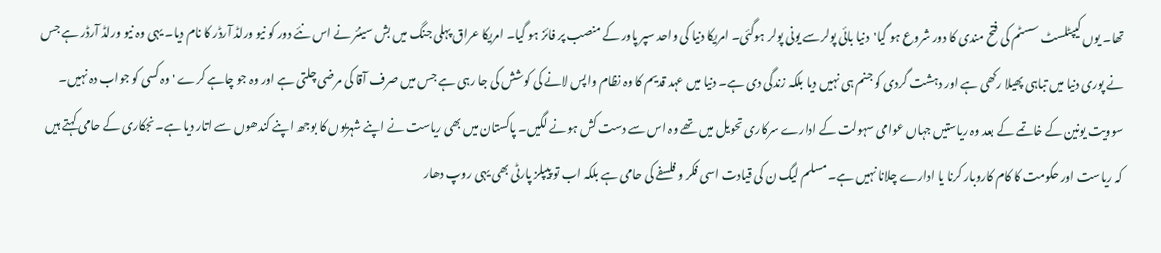تھا۔ یوں کیپٹلسٹ سسٹم کی فتح مندی کا دور شروع ہو گیا'دنیا بائی پولرسے یونی پولر ہوگئی۔ امریکا دنیا کی واحد سپر پاور کے منصب پر فائز ہو گیا۔ امریکا عراق پہلی جنگ میں بش سینئر نے اس نئے دور کو نیو ورلڈ آرڈر کا نام دیا۔ یہی وہ نیو ورلڈ آرڈر ہے جس نے پوری دنیا میں تباہی پھیلا رکھی ہے اور دہشت گردی کو جنم ہی نہیں دیا بلکہ زندگی دی ہے۔ دنیا میں عہد قدیم کا وہ نظام واپس لانے کی کوشش کی جا رہی ہے جس میں صرف آقا کی مرضی چلتی ہے اور وہ جو چاہے کرے ' وہ کسی کو جواب دہ نہیں۔
سوویت یونین کے خاتمے کے بعد وہ ریاستیں جہاں عوامی سہولت کے ادارے سرکاری تحویل میں تھے وہ اس سے دست کش ہونے لگیں۔ پاکستان میں بھی ریاست نے اپنے شہریوں کا بوجھ اپنے کندھوں سے اتار دیا ہے۔ نجکاری کے حامی کہتے ہیں کہ ریاست اور حکومت کا کام کاروبار کرنا یا ادارے چلانا نہیں ہے۔ مسلم لیگ ن کی قیادت اسی فکر و فلسفے کی حامی ہے بلکہ اب تو پیپلز پارٹی بھی یہی روپ دھار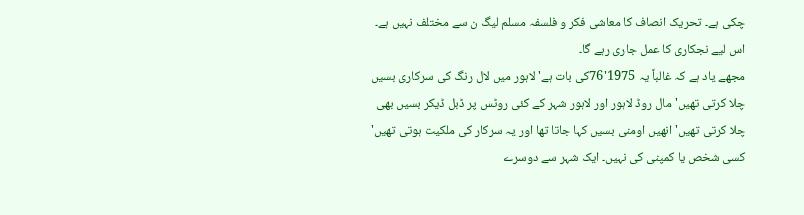چکی ہے۔ تحریک انصاف کا معاشی فکر و فلسفہ مسلم لیگ ن سے مختلف نہیں ہے۔ اس لیے نجکاری کا عمل جاری رہے گا۔
مجھے یاد ہے کہ غالباً یہ 1975'76کی بات ہے' لاہور میں لال رنگ کی سرکاری بسیں چلا کرتی تھیں' مال روڈ لاہور اور لاہور شہر کے کئی روٹس پر ڈبل ڈیکر بسیں بھی چلا کرتی تھیں' انھیں اومنی بسیں کہا جاتا تھا اور یہ سرکار کی ملکیت ہوتی تھیں' کسی شخص یا کمپنی کی نہیں۔ ایک شہر سے دوسرے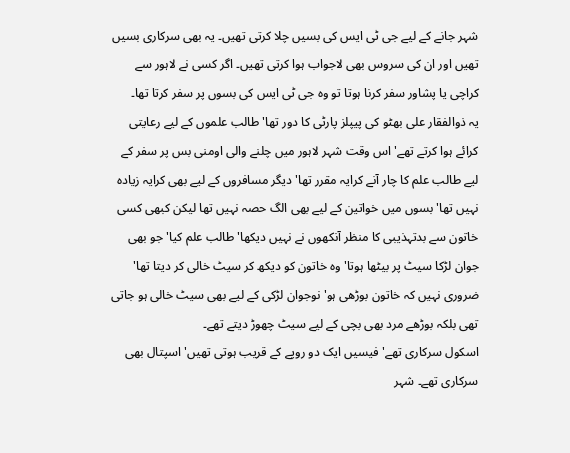شہر جانے کے لیے جی ٹی ایس کی بسیں چلا کرتی تھیں۔ یہ بھی سرکاری بسیں تھیں اور ان کی سروس بھی لاجواب ہوا کرتی تھیں۔ اگر کسی نے لاہور سے کراچی یا پشاور سفر کرنا ہوتا تو وہ جی ٹی ایس کی بسوں پر سفر کرتا تھا۔
یہ ذوالفقار علی بھٹو کی پیپلز پارٹی کا دور تھا' طالب علموں کے لیے رعایتی کرائے ہوا کرتے تھے' اس وقت شہر لاہور میں چلنے والی اومنی بس پر سفر کے لیے طالب علم کا چار آنے کرایہ مقرر تھا' دیگر مسافروں کے لیے بھی کرایہ زیادہ نہیں تھا' بسوں میں خواتین کے لیے بھی الگ حصہ نہیں تھا لیکن کبھی کسی خاتون سے بدتہذیبی کا منظر آنکھوں نے نہیں دیکھا' طالب علم کیا' جو بھی جوان لڑکا سیٹ پر بیٹھا ہوتا' وہ خاتون کو دیکھ کر سیٹ خالی کر دیتا تھا' ضروری نہیں کہ خاتون بوڑھی ہو' نوجوان لڑکی کے لیے بھی سیٹ خالی ہو جاتی تھی بلکہ بوڑھے مرد بھی بچی کے لیے سیٹ چھوڑ دیتے تھے۔
اسکول سرکاری تھے' فیسیں ایک دو روپے کے قریب ہوتی تھیں' اسپتال بھی سرکاری تھے۔ شہر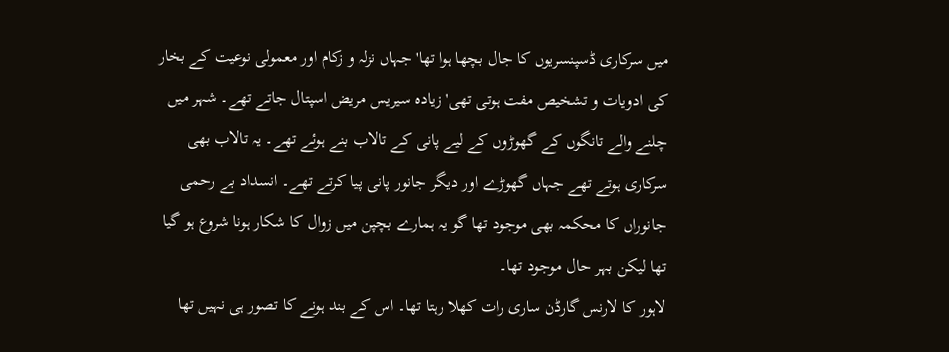میں سرکاری ڈسپنسریوں کا جال بچھا ہوا تھا' جہاں نزلہ و زکام اور معمولی نوعیت کے بخار کی ادویات و تشخیص مفت ہوتی تھی' زیادہ سیریس مریض اسپتال جاتے تھے۔ شہر میں چلنے والے تانگوں کے گھوڑوں کے لیے پانی کے تالاب بنے ہوئے تھے۔ یہ تالاب بھی سرکاری ہوتے تھے جہاں گھوڑے اور دیگر جانور پانی پیا کرتے تھے۔ انسداد بے رحمی جانوراں کا محکمہ بھی موجود تھا گو یہ ہمارے بچپن میں زوال کا شکار ہونا شروع ہو گیا تھا لیکن بہر حال موجود تھا۔
لاہور کا لارنس گارڈن ساری رات کھلا رہتا تھا۔ اس کے بند ہونے کا تصور ہی نہیں تھا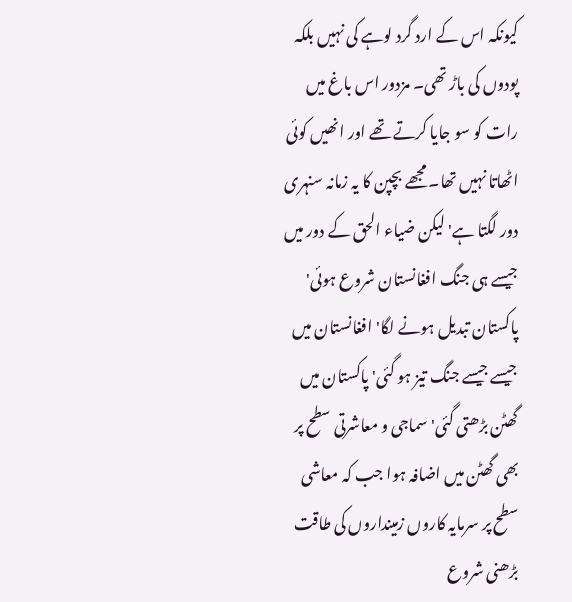کیونکہ اس کے ارد گرد لوہے کی نہیں بلکہ پودوں کی باڑ تھی۔ مزدور اس باغ میں رات کو سو جایا کرتے تھے اور انھیں کوئی اٹھاتا نہیں تھا۔ مجھے بچپن کا یہ زمانہ سنہری دور لگتا ہے' لیکن ضیاء الحق کے دور میں جیسے ہی جنگ افغانستان شروع ہوئی' پاکستان تبدیل ہونے لگا' افغانستان میں جیسے جیسے جنگ تیز ہو گئی' پاکستان میں گھٹن بڑھتی گئی' سماجی و معاشرتی سطح پر بھی گھٹن میں اضافہ ہوا جب کہ معاشی سطح پر سرمایہ کاروں زمینداروں کی طاقت بڑھنی شروع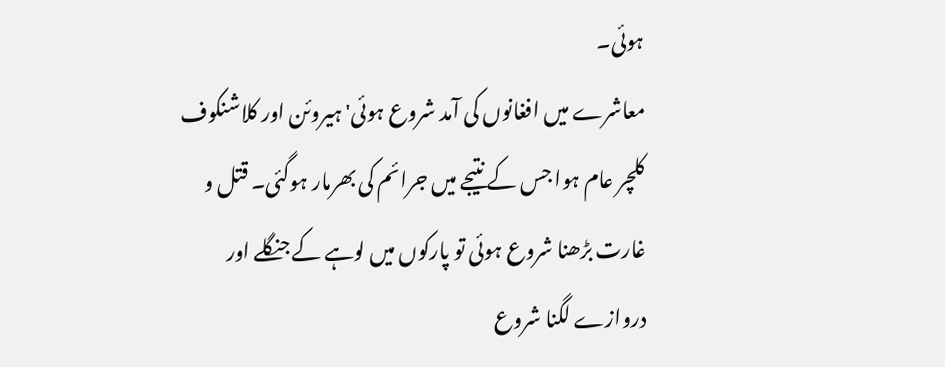ہوئی۔
معاشرے میں افغانوں کی آمد شروع ہوئی' ہیروئن اور کلاشنکوف کلچر عام ہوا جس کے نتیجے میں جرائم کی بھرمار ہوگئی۔ قتل و غارت بڑھنا شروع ہوئی تو پارکوں میں لوہے کے جنگلے اور دروازے لگنا شروع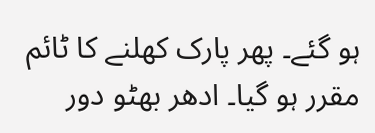ہو گئے۔ پھر پارک کھلنے کا ٹائم مقرر ہو گیا۔ ادھر بھٹو دور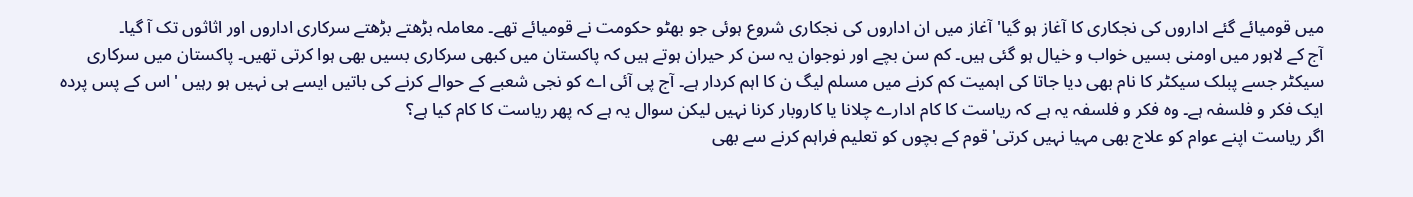میں قومیائے گئے اداروں کی نجکاری کا آغاز ہو گیا' آغاز میں ان اداروں کی نجکاری شروع ہوئی جو بھٹو حکومت نے قومیائے تھے۔ معاملہ بڑھتے بڑھتے سرکاری اداروں اور اثاثوں تک آ گیا۔
آج کے لاہور میں اومنی بسیں خواب و خیال ہو گئی ہیں۔ کم سن بچے اور نوجوان یہ سن کر حیران ہوتے ہیں کہ پاکستان میں کبھی سرکاری بسیں بھی ہوا کرتی تھیں۔ پاکستان میں سرکاری سیکٹر جسے پبلک سیکٹر کا نام بھی دیا جاتا کی اہمیت کم کرنے میں مسلم لیگ ن کا اہم کردار ہے۔ آج پی آئی اے کو نجی شعبے کے حوالے کرنے کی باتیں ایسے ہی نہیں ہو رہیں 'اس کے پس پردہ ایک فکر و فلسفہ ہے۔ وہ فکر و فلسفہ یہ ہے کہ ریاست کا کام ادارے چلانا یا کاروبار کرنا نہیں لیکن سوال یہ ہے کہ پھر ریاست کا کام کیا ہے؟
اگر ریاست اپنے عوام کو علاج بھی مہیا نہیں کرتی' قوم کے بچوں کو تعلیم فراہم کرنے سے بھی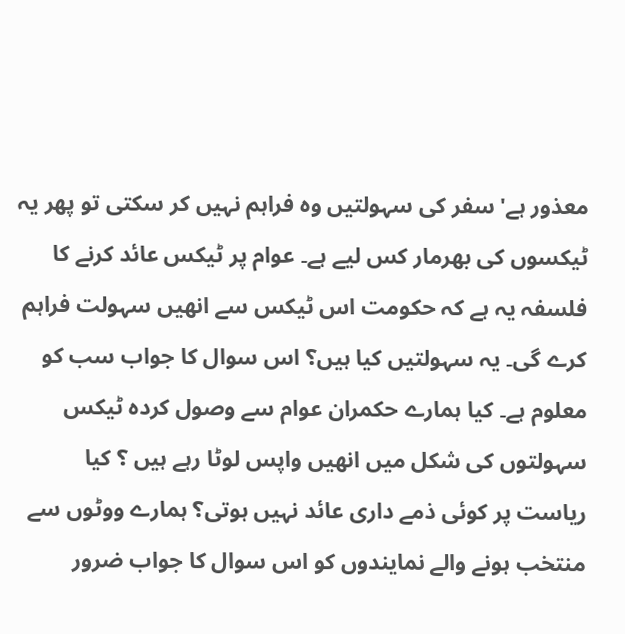معذور ہے' سفر کی سہولتیں وہ فراہم نہیں کر سکتی تو پھر یہ ٹیکسوں کی بھرمار کس لیے ہے۔ عوام پر ٹیکس عائد کرنے کا فلسفہ یہ ہے کہ حکومت اس ٹیکس سے انھیں سہولت فراہم کرے گی۔ یہ سہولتیں کیا ہیں؟ اس سوال کا جواب سب کو معلوم ہے۔ کیا ہمارے حکمران عوام سے وصول کردہ ٹیکس سہولتوں کی شکل میں انھیں واپس لوٹا رہے ہیں ؟ کیا ریاست پر کوئی ذمے داری عائد نہیں ہوتی؟ ہمارے ووٹوں سے منتخب ہونے والے نمایندوں کو اس سوال کا جواب ضرور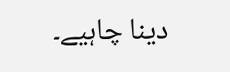دینا چاہیے۔